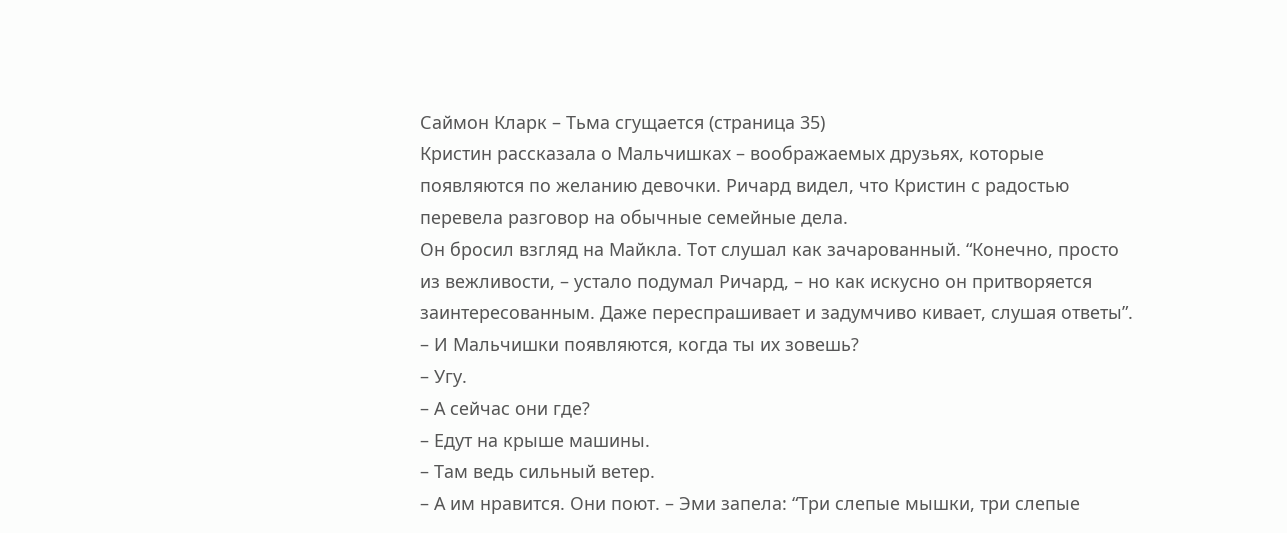Саймон Кларк – Тьма сгущается (страница 35)
Кристин рассказала о Мальчишках – воображаемых друзьях, которые появляются по желанию девочки. Ричард видел, что Кристин с радостью перевела разговор на обычные семейные дела.
Он бросил взгляд на Майкла. Тот слушал как зачарованный. “Конечно, просто из вежливости, – устало подумал Ричард, – но как искусно он притворяется заинтересованным. Даже переспрашивает и задумчиво кивает, слушая ответы”.
– И Мальчишки появляются, когда ты их зовешь?
– Угу.
– А сейчас они где?
– Едут на крыше машины.
– Там ведь сильный ветер.
– А им нравится. Они поют. – Эми запела: “Три слепые мышки, три слепые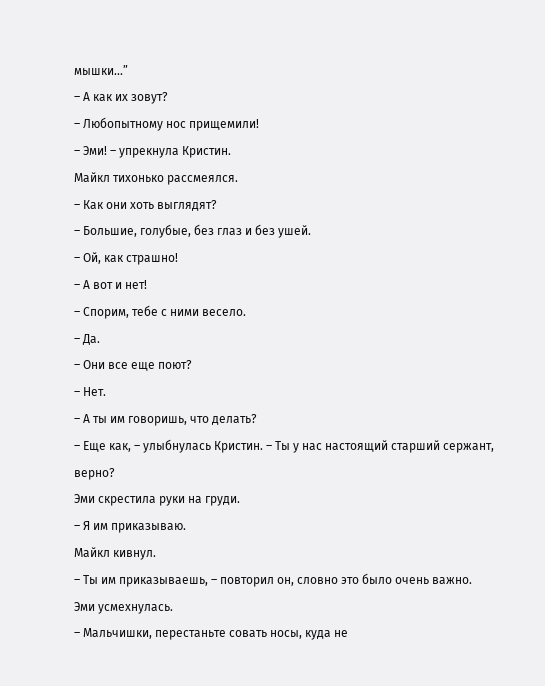мышки...”
– А как их зовут?
– Любопытному нос прищемили!
– Эми! – упрекнула Кристин.
Майкл тихонько рассмеялся.
– Как они хоть выглядят?
– Большие, голубые, без глаз и без ушей.
– Ой, как страшно!
– А вот и нет!
– Спорим, тебе с ними весело.
– Да.
– Они все еще поют?
– Нет.
– А ты им говоришь, что делать?
– Еще как, – улыбнулась Кристин. – Ты у нас настоящий старший сержант, верно?
Эми скрестила руки на груди.
– Я им приказываю.
Майкл кивнул.
– Ты им приказываешь, – повторил он, словно это было очень важно.
Эми усмехнулась.
– Мальчишки, перестаньте совать носы, куда не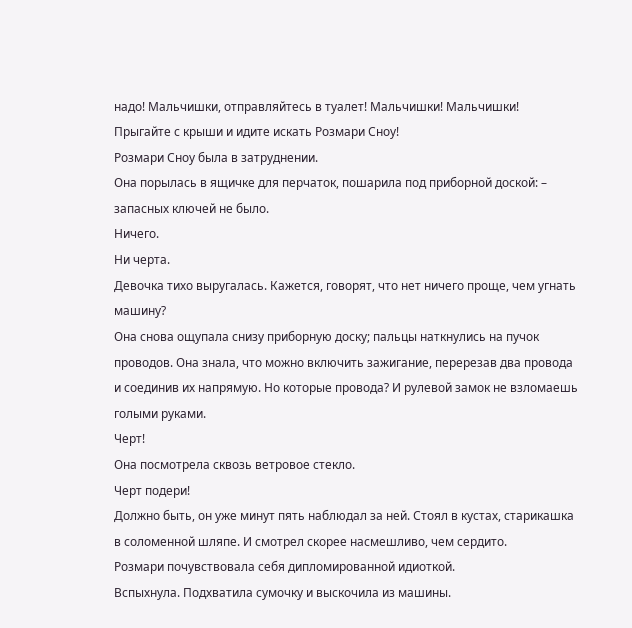надо! Мальчишки, отправляйтесь в туалет! Мальчишки! Мальчишки! Прыгайте с крыши и идите искать Розмари Сноу!
Розмари Сноу была в затруднении.
Она порылась в ящичке для перчаток, пошарила под приборной доской: – запасных ключей не было.
Ничего.
Ни черта.
Девочка тихо выругалась. Кажется, говорят, что нет ничего проще, чем угнать машину?
Она снова ощупала снизу приборную доску; пальцы наткнулись на пучок проводов. Она знала, что можно включить зажигание, перерезав два провода и соединив их напрямую. Но которые провода? И рулевой замок не взломаешь голыми руками.
Черт!
Она посмотрела сквозь ветровое стекло.
Черт подери!
Должно быть, он уже минут пять наблюдал за ней. Стоял в кустах, старикашка в соломенной шляпе. И смотрел скорее насмешливо, чем сердито.
Розмари почувствовала себя дипломированной идиоткой.
Вспыхнула. Подхватила сумочку и выскочила из машины.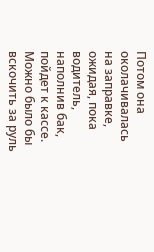Потом она околачивалась на заправке, ожидая, пока водитель, наполнив бак, пойдет к кассе. Можно было бы вскочить за руль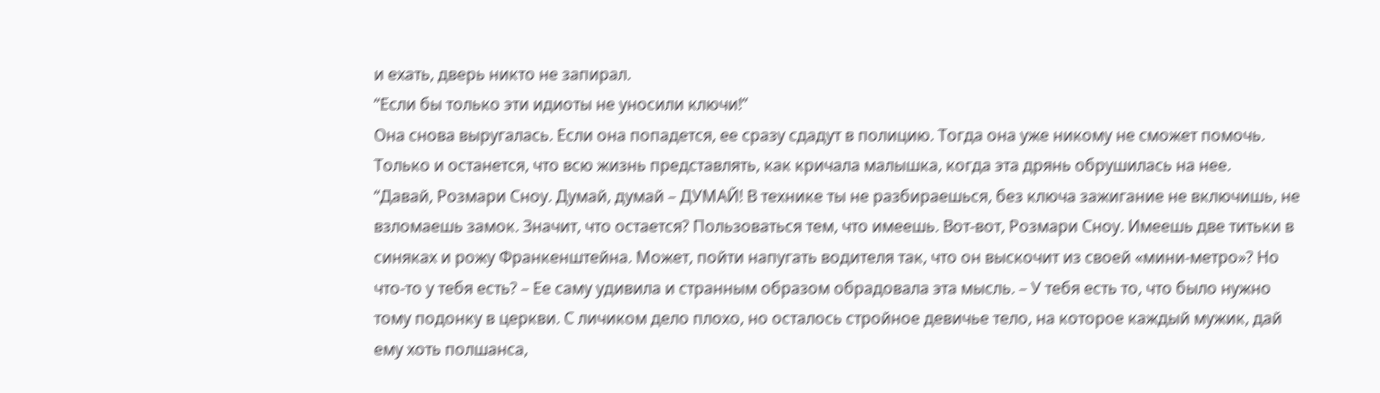и ехать, дверь никто не запирал.
“Если бы только эти идиоты не уносили ключи!”
Она снова выругалась. Если она попадется, ее сразу сдадут в полицию. Тогда она уже никому не сможет помочь. Только и останется, что всю жизнь представлять, как кричала малышка, когда эта дрянь обрушилась на нее.
“Давай, Розмари Сноу. Думай, думай – ДУМАЙ! В технике ты не разбираешься, без ключа зажигание не включишь, не взломаешь замок. Значит, что остается? Пользоваться тем, что имеешь. Вот-вот, Розмари Сноу. Имеешь две титьки в синяках и рожу Франкенштейна. Может, пойти напугать водителя так, что он выскочит из своей «мини-метро»? Но что-то у тебя есть? – Ее саму удивила и странным образом обрадовала эта мысль. – У тебя есть то, что было нужно тому подонку в церкви. С личиком дело плохо, но осталось стройное девичье тело, на которое каждый мужик, дай ему хоть полшанса,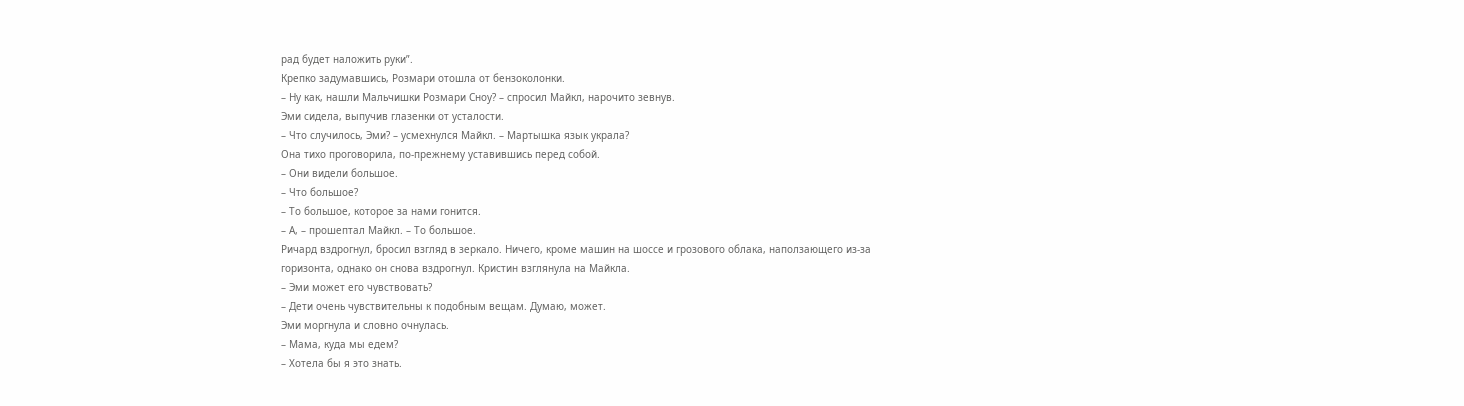рад будет наложить руки”.
Крепко задумавшись, Розмари отошла от бензоколонки.
– Ну как, нашли Мальчишки Розмари Сноу? – спросил Майкл, нарочито зевнув.
Эми сидела, выпучив глазенки от усталости.
– Что случилось, Эми? – усмехнулся Майкл. – Мартышка язык украла?
Она тихо проговорила, по-прежнему уставившись перед собой.
– Они видели большое.
– Что большое?
– То большое, которое за нами гонится.
– А, – прошептал Майкл. – То большое.
Ричард вздрогнул, бросил взгляд в зеркало. Ничего, кроме машин на шоссе и грозового облака, наползающего из-за горизонта, однако он снова вздрогнул. Кристин взглянула на Майкла.
– Эми может его чувствовать?
– Дети очень чувствительны к подобным вещам. Думаю, может.
Эми моргнула и словно очнулась.
– Мама, куда мы едем?
– Хотела бы я это знать.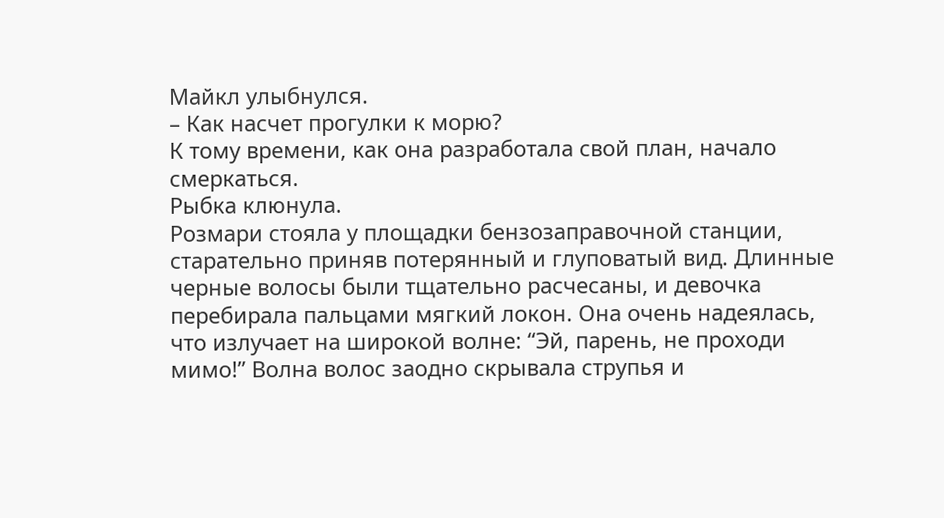Майкл улыбнулся.
– Как насчет прогулки к морю?
К тому времени, как она разработала свой план, начало смеркаться.
Рыбка клюнула.
Розмари стояла у площадки бензозаправочной станции, старательно приняв потерянный и глуповатый вид. Длинные черные волосы были тщательно расчесаны, и девочка перебирала пальцами мягкий локон. Она очень надеялась, что излучает на широкой волне: “Эй, парень, не проходи мимо!” Волна волос заодно скрывала струпья и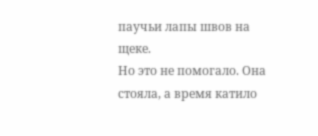паучьи лапы швов на щеке.
Но это не помогало. Она стояла, а время катило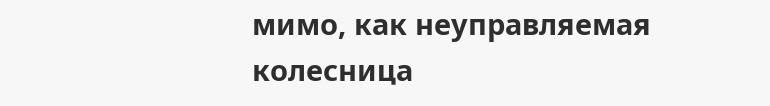мимо, как неуправляемая колесница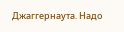Джаггернаута. Надо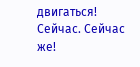двигаться! Сейчас. Сейчас же!